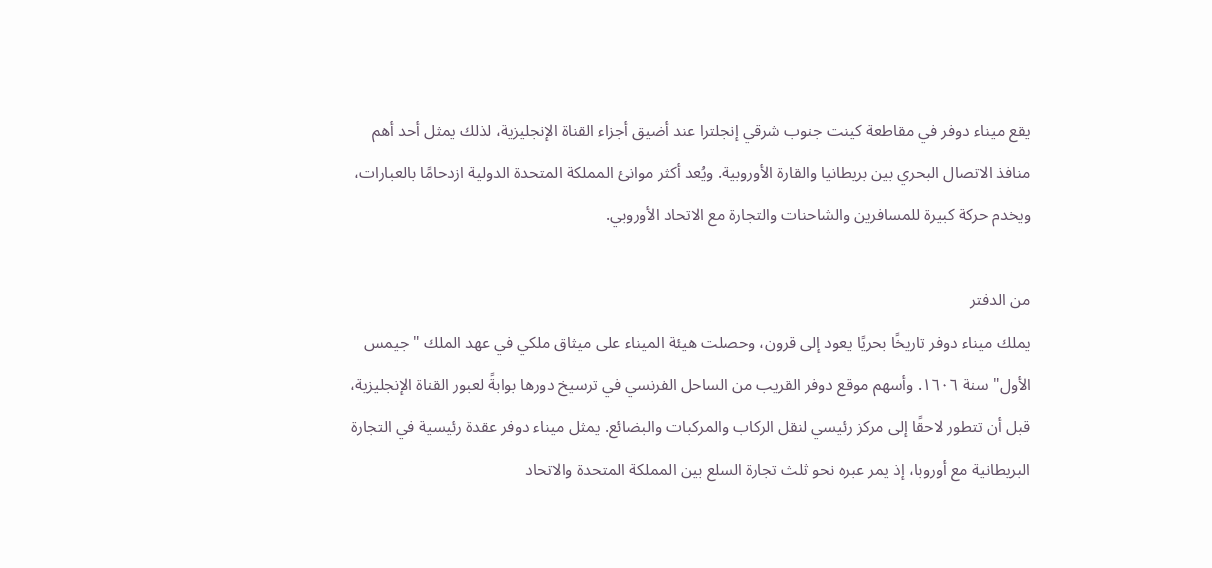يقع ميناء دوفر في مقاطعة كينت جنوب شرقي إنجلترا عند أضيق أجزاء القناة الإنجليزية، لذلك يمثل أحد أهم منافذ الاتصال البحري بين بريطانيا والقارة الأوروبية. ويُعد أكثر موانئ المملكة المتحدة الدولية ازدحامًا بالعبارات، ويخدم حركة كبيرة للمسافرين والشاحنات والتجارة مع الاتحاد الأوروبي.

من الدفتر
يملك ميناء دوفر تاريخًا بحريًا يعود إلى قرون، وحصلت هيئة الميناء على ميثاق ملكي في عهد الملك "جيمس الأول" سنة ١٦٠٦. وأسهم موقع دوفر القريب من الساحل الفرنسي في ترسيخ دورها بوابةً لعبور القناة الإنجليزية، قبل أن تتطور لاحقًا إلى مركز رئيسي لنقل الركاب والمركبات والبضائع. يمثل ميناء دوفر عقدة رئيسية في التجارة البريطانية مع أوروبا، إذ يمر عبره نحو ثلث تجارة السلع بين المملكة المتحدة والاتحاد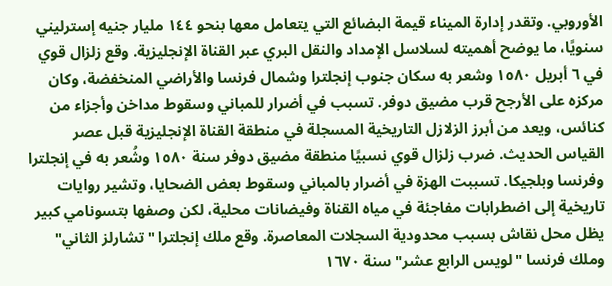الأوروبي. وتقدر إدارة الميناء قيمة البضائع التي يتعامل معها بنحو ١٤٤ مليار جنيه إسترليني سنويًا، ما يوضح أهميته لسلاسل الإمداد والنقل البري عبر القناة الإنجليزية. وقع زلزال قوي في ٦ أبريل ١٥٨٠ وشعر به سكان جنوب إنجلترا وشمال فرنسا والأراضي المنخفضة، وكان مركزه على الأرجح قرب مضيق دوفر. تسبب في أضرار للمباني وسقوط مداخن وأجزاء من كنائس، ويعد من أبرز الزلازل التاريخية المسجلة في منطقة القناة الإنجليزية قبل عصر القياس الحديث. ضرب زلزال قوي نسبيًا منطقة مضيق دوفر سنة ١٥٨٠ وشُعر به في إنجلترا وفرنسا وبلجيكا. تسببت الهزة في أضرار بالمباني وسقوط بعض الضحايا، وتشير روايات تاريخية إلى اضطرابات مفاجئة في مياه القناة وفيضانات محلية، لكن وصفها بتسونامي كبير يظل محل نقاش بسبب محدودية السجلات المعاصرة. وقع ملك إنجلترا "تشارلز الثاني" وملك فرنسا "لويس الرابع عشر" سنة ١٦٧٠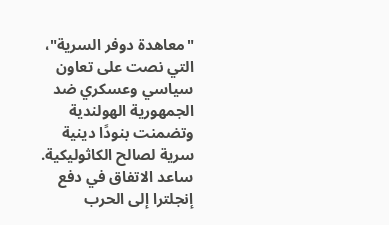"معاهدة دوفر السرية"، التي نصت على تعاون سياسي وعسكري ضد الجمهورية الهولندية وتضمنت بنودًا دينية سرية لصالح الكاثوليكية. ساعد الاتفاق في دفع إنجلترا إلى الحرب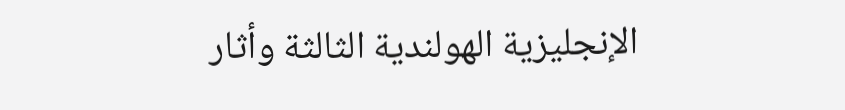الإنجليزية الهولندية الثالثة وأثار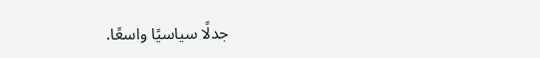جدلًا سياسيًا واسعًا.